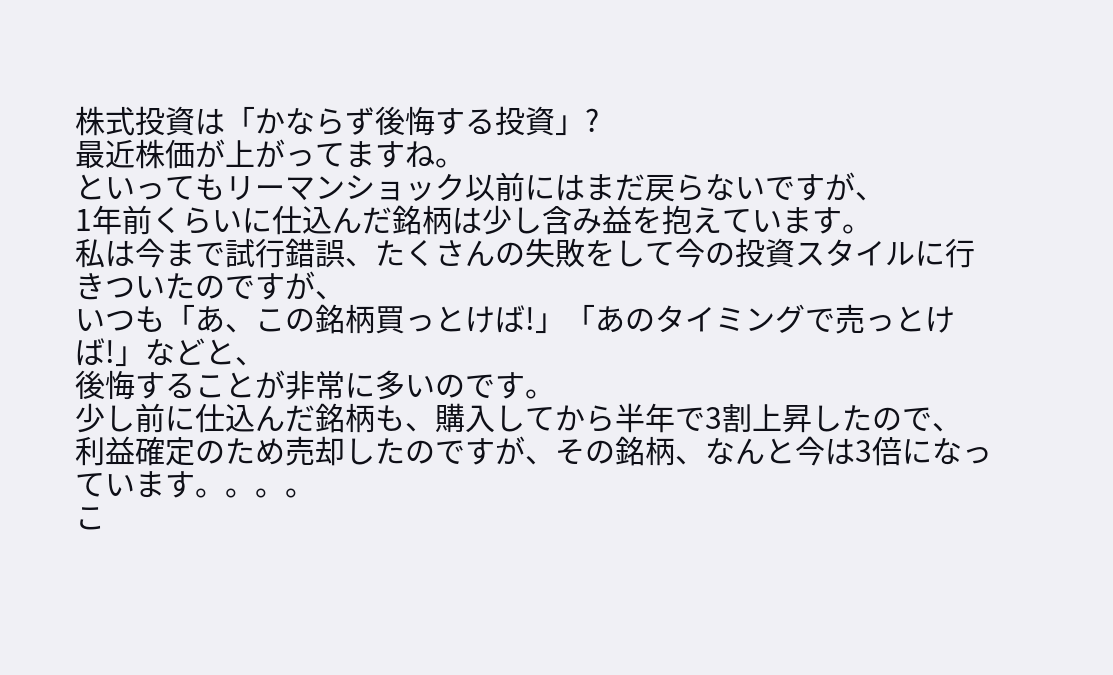株式投資は「かならず後悔する投資」?
最近株価が上がってますね。
といってもリーマンショック以前にはまだ戻らないですが、
1年前くらいに仕込んだ銘柄は少し含み益を抱えています。
私は今まで試行錯誤、たくさんの失敗をして今の投資スタイルに行きついたのですが、
いつも「あ、この銘柄買っとけば!」「あのタイミングで売っとけば!」などと、
後悔することが非常に多いのです。
少し前に仕込んだ銘柄も、購入してから半年で3割上昇したので、
利益確定のため売却したのですが、その銘柄、なんと今は3倍になっています。。。。
こ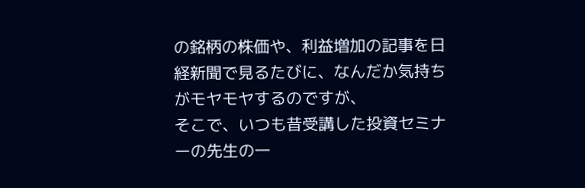の銘柄の株価や、利益増加の記事を日経新聞で見るたびに、なんだか気持ちがモヤモヤするのですが、
そこで、いつも昔受講した投資セミナーの先生の一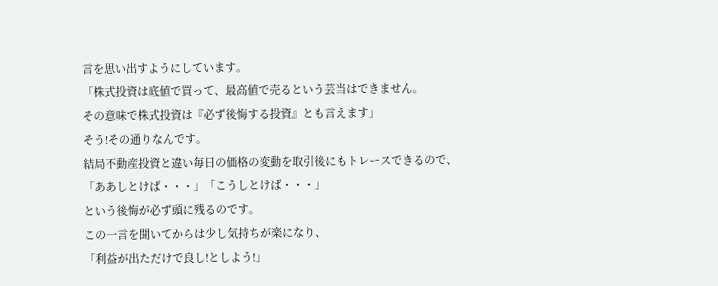言を思い出すようにしています。
「株式投資は底値で買って、最高値で売るという芸当はできません。
その意味で株式投資は『必ず後悔する投資』とも言えます」
そう!その通りなんです。
結局不動産投資と違い毎日の価格の変動を取引後にもトレースできるので、
「ああしとけば・・・」「こうしとけば・・・」
という後悔が必ず頭に残るのです。
この一言を聞いてからは少し気持ちが楽になり、
「利益が出ただけで良し!としよう!」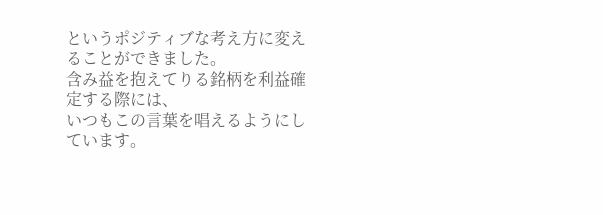というポジティブな考え方に変えることができました。
含み益を抱えてりる銘柄を利益確定する際には、
いつもこの言葉を唱えるようにしています。